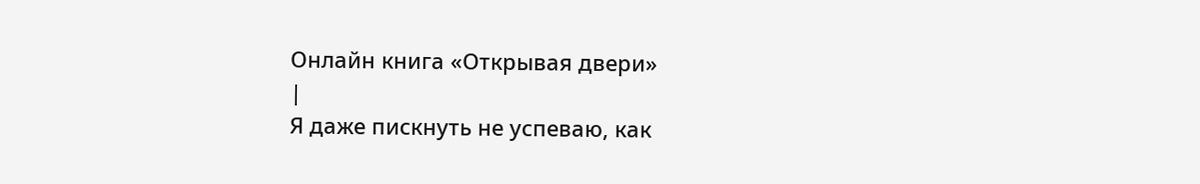Онлайн книга «Открывая двери»
|
Я даже пискнуть не успеваю, как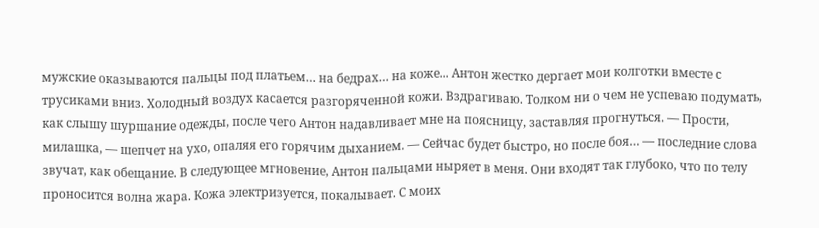мужские оказываются пальцы под платьем… на бедрах… на коже... Антон жестко дергает мои колготки вместе с трусиками вниз. Холодный воздух касается разгоряченной кожи. Вздрагиваю. Толком ни о чем не успеваю подумать, как слышу шуршание одежды, после чего Антон надавливает мне на поясницу, заставляя прогнуться. — Прости, милашка, — шепчет на ухо, опаляя его горячим дыханием. — Сейчас будет быстро, но после боя… — последние слова звучат, как обещание. В следующее мгновение, Антон пальцами ныряет в меня. Они входят так глубоко, что по телу проносится волна жара. Кожа электризуется, покалывает. С моих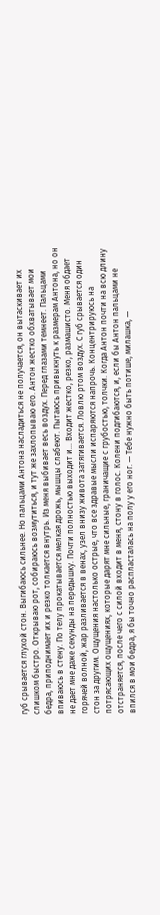губ срывается глухой стон. Выгибаюсь сильнее. Но пальцами Антона насладиться не получается, он вытаскивает их слишком быстро. Открываю рот, собираюсь возмутиться, и тут же захлопываю его. Антон жестко обхватывает мои бедра, приподнимает их и резко толкается внутрь. Из меня выбивает весь воздух. Перед глазами темнеет. Пальцами впиваюсь в стену. По телу прокатывается мелкая дрожь, мышцы слабеют. Пытаюсь привыкнуть к размерам Антона, но он не дает мне даже секунды на передышку. Почти полностью выходит и… Входит жестко, резко, размашисто. Меня обдает горячей волной, жар разливается в венах, узел внизу живота затягивается. Ловлю ртом воздух. С губ срывается один стон за другим. Ощущения настолько острые, что все здравые мысли испаряются напрочь. Концентрируюсь на потрясающих ощущениях, которые дарят мне сильные, граничащие с грубостью, толчки. Когда Антон почти на всю длину отстраняется, после чего с силой входит в меня, стону в голос. Колени подгибаются, и, если бы Антон пальцами не впился в мои бедра, я бы точно распласталась на полу у его ног. — Тебе нужно быть потише, милашка, —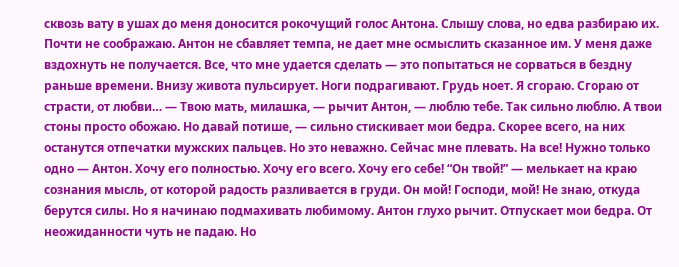сквозь вату в ушах до меня доносится рокочущий голос Антона. Слышу слова, но едва разбираю их. Почти не соображаю. Антон не сбавляет темпа, не дает мне осмыслить сказанное им. У меня даже вздохнуть не получается. Все, что мне удается сделать — это попытаться не сорваться в бездну раньше времени. Внизу живота пульсирует. Ноги подрагивают. Грудь ноет. Я сгораю. Сгораю от страсти, от любви… — Твою мать, милашка, — рычит Антон, — люблю тебе. Так сильно люблю. А твои стоны просто обожаю. Но давай потише, — сильно стискивает мои бедра. Скорее всего, на них останутся отпечатки мужских пальцев. Но это неважно. Сейчас мне плевать. На все! Нужно только одно — Антон. Хочу его полностью. Хочу его всего. Хочу его себе! “Он твой!” — мелькает на краю сознания мысль, от которой радость разливается в груди. Он мой! Господи, мой! Не знаю, откуда берутся силы. Но я начинаю подмахивать любимому. Антон глухо рычит. Отпускает мои бедра. От неожиданности чуть не падаю. Но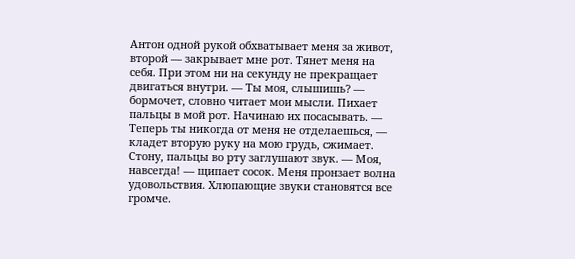Антон одной рукой обхватывает меня за живот, второй — закрывает мне рот. Тянет меня на себя. При этом ни на секунду не прекращает двигаться внутри. — Ты моя, слышишь? — бормочет, словно читает мои мысли. Пихает пальцы в мой рот. Начинаю их посасывать. — Теперь ты никогда от меня не отделаешься, — кладет вторую руку на мою грудь, сжимает. Стону, пальцы во рту заглушают звук. — Моя, навсегда! — щипает сосок. Меня пронзает волна удовольствия. Хлюпающие звуки становятся все громче.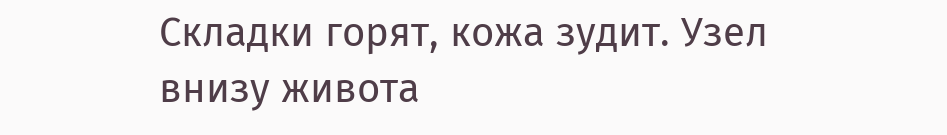Складки горят, кожа зудит. Узел внизу живота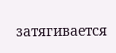затягивается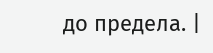до предела. |